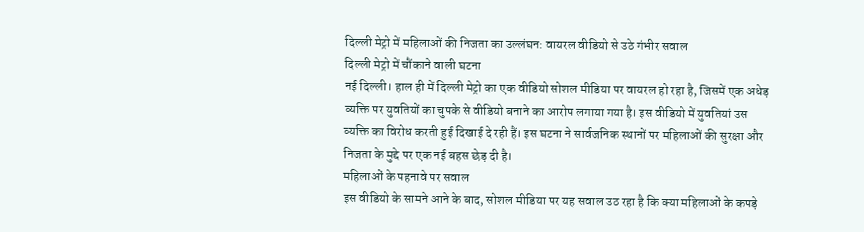दिल्ली मेट्रो में महिलाओं की निजता का उल्लंघन: वायरल वीडियो से उठे गंभीर सवाल
दिल्ली मेट्रो में चौंकाने वाली घटना
नई दिल्ली। हाल ही में दिल्ली मेट्रो का एक वीडियो सोशल मीडिया पर वायरल हो रहा है, जिसमें एक अधेड़ व्यक्ति पर युवतियों का चुपके से वीडियो बनाने का आरोप लगाया गया है। इस वीडियो में युवतियां उस व्यक्ति का विरोध करती हुई दिखाई दे रही हैं। इस घटना ने सार्वजनिक स्थानों पर महिलाओं की सुरक्षा और निजता के मुद्दे पर एक नई बहस छेड़ दी है।
महिलाओं के पहनावे पर सवाल
इस वीडियो के सामने आने के बाद, सोशल मीडिया पर यह सवाल उठ रहा है कि क्या महिलाओं के कपड़े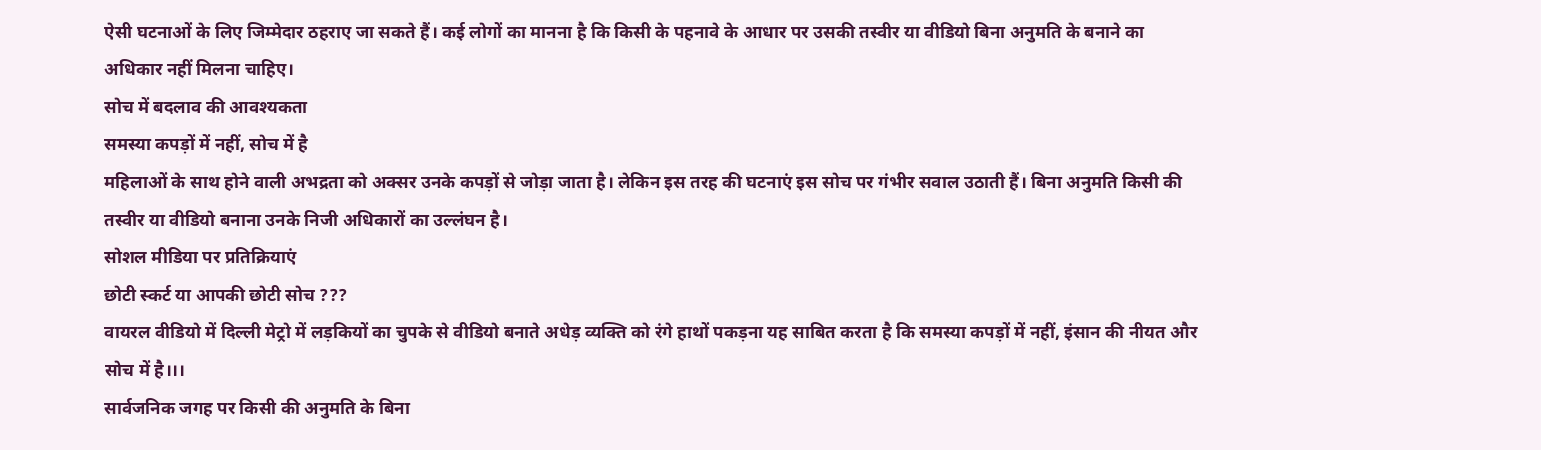ऐसी घटनाओं के लिए जिम्मेदार ठहराए जा सकते हैं। कई लोगों का मानना है कि किसी के पहनावे के आधार पर उसकी तस्वीर या वीडियो बिना अनुमति के बनाने का अधिकार नहीं मिलना चाहिए।
सोच में बदलाव की आवश्यकता
समस्या कपड़ों में नहीं, सोच में है
महिलाओं के साथ होने वाली अभद्रता को अक्सर उनके कपड़ों से जोड़ा जाता है। लेकिन इस तरह की घटनाएं इस सोच पर गंभीर सवाल उठाती हैं। बिना अनुमति किसी की तस्वीर या वीडियो बनाना उनके निजी अधिकारों का उल्लंघन है।
सोशल मीडिया पर प्रतिक्रियाएं
छोटी स्कर्ट या आपकी छोटी सोच ???
वायरल वीडियो में दिल्ली मेट्रो में लड़कियों का चुपके से वीडियो बनाते अधेड़ व्यक्ति को रंगे हाथों पकड़ना यह साबित करता है कि समस्या कपड़ों में नहीं, इंसान की नीयत और सोच में है।।।
सार्वजनिक जगह पर किसी की अनुमति के बिना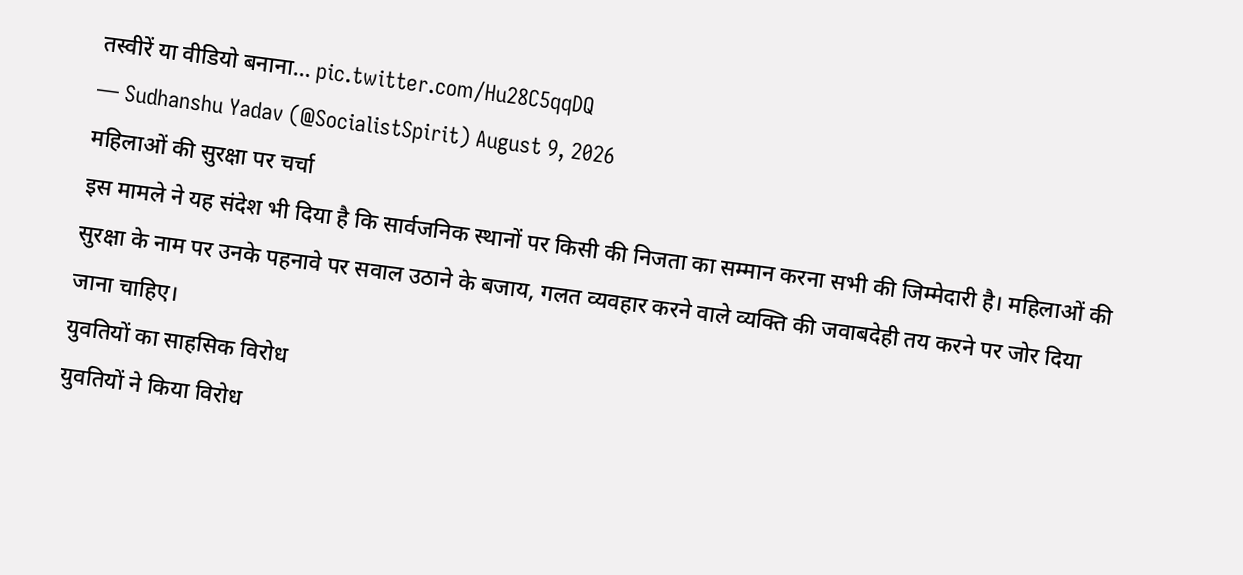तस्वीरें या वीडियो बनाना… pic.twitter.com/Hu28C5qqDQ
— Sudhanshu Yadav (@SocialistSpirit) August 9, 2026
महिलाओं की सुरक्षा पर चर्चा
इस मामले ने यह संदेश भी दिया है कि सार्वजनिक स्थानों पर किसी की निजता का सम्मान करना सभी की जिम्मेदारी है। महिलाओं की सुरक्षा के नाम पर उनके पहनावे पर सवाल उठाने के बजाय, गलत व्यवहार करने वाले व्यक्ति की जवाबदेही तय करने पर जोर दिया जाना चाहिए।
युवतियों का साहसिक विरोध
युवतियों ने किया विरोध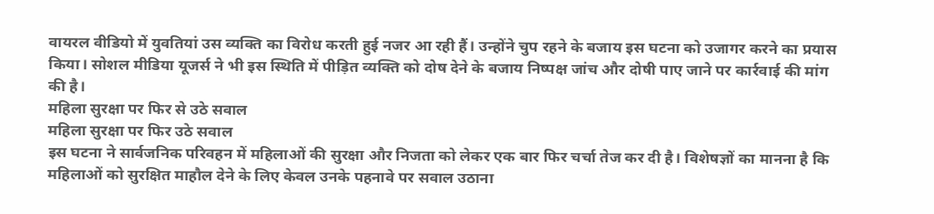वायरल वीडियो में युवतियां उस व्यक्ति का विरोध करती हुई नजर आ रही हैं। उन्होंने चुप रहने के बजाय इस घटना को उजागर करने का प्रयास किया। सोशल मीडिया यूजर्स ने भी इस स्थिति में पीड़ित व्यक्ति को दोष देने के बजाय निष्पक्ष जांच और दोषी पाए जाने पर कार्रवाई की मांग की है।
महिला सुरक्षा पर फिर से उठे सवाल
महिला सुरक्षा पर फिर उठे सवाल
इस घटना ने सार्वजनिक परिवहन में महिलाओं की सुरक्षा और निजता को लेकर एक बार फिर चर्चा तेज कर दी है। विशेषज्ञों का मानना है कि महिलाओं को सुरक्षित माहौल देने के लिए केवल उनके पहनावे पर सवाल उठाना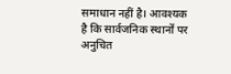समाधान नहीं है। आवश्यक है कि सार्वजनिक स्थानों पर अनुचित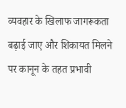व्यवहार के खिलाफ जागरूकता बढ़ाई जाए और शिकायत मिलने पर कानून के तहत प्रभावी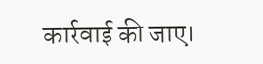कार्रवाई की जाए।